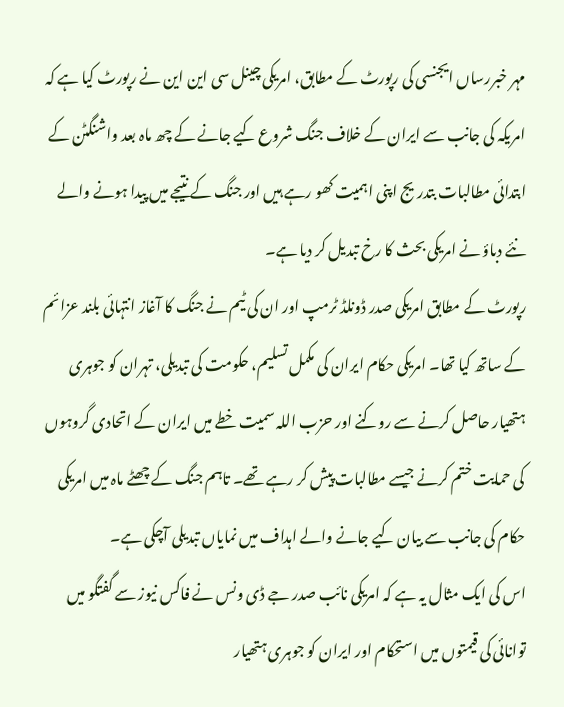مہر خبررساں ایجنسی کی رپورٹ کے مطابق، امریکی چینل سی این این نے رپورٹ کیا ہے کہ امریکہ کی جانب سے ایران کے خلاف جنگ شروع کیے جانے کے چھ ماہ بعد واشنگٹن کے ابتدائی مطالبات بتدریج اپنی اہمیت کھو رہے ہیں اور جنگ کے نتیجے میں پیدا ہونے والے نئے دباؤ نے امریکی بحث کا رخ تبدیل کر دیا ہے۔
رپورٹ کے مطابق امریکی صدر ڈونلڈ ٹرمپ اور ان کی ٹیم نے جنگ کا آغاز انتہائی بلند عزائم کے ساتھ کیا تھا۔ امریکی حکام ایران کی مکمل تسلیم، حکومت کی تبدیلی، تہران کو جوہری ہتھیار حاصل کرنے سے روکنے اور حزب اللہ سمیت خطے میں ایران کے اتحادی گروہوں کی حمایت ختم کرنے جیسے مطالبات پیش کر رہے تھے۔ تاہم جنگ کے چھٹے ماہ میں امریکی حکام کی جانب سے بیان کیے جانے والے اہداف میں نمایاں تبدیلی آچکی ہے۔
اس کی ایک مثال یہ ہے کہ امریکی نائب صدر جے ڈی ونس نے فاکس نیوز سے گفتگو میں توانائی کی قیمتوں میں استحکام اور ایران کو جوہری ہتھیار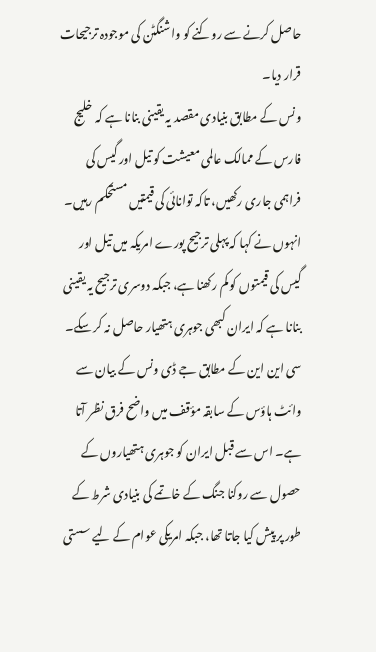حاصل کرنے سے روکنے کو واشنگٹن کی موجودہ ترجیحات قرار دیا۔
ونس کے مطابق بنیادی مقصد یہ یقینی بنانا ہے کہ خلیج فارس کے ممالک عالمی معیشت کو تیل اور گیس کی فراہمی جاری رکھیں، تاکہ توانائی کی قیمتیں مستحکم رہیں۔ انہوں نے کہا کہ پہلی ترجیح پورے امریکہ میں تیل اور گیس کی قیمتوں کو کم رکھنا ہے، جبکہ دوسری ترجیح یہ یقینی بنانا ہے کہ ایران کبھی جوہری ہتھیار حاصل نہ کر سکے۔
سی این این کے مطابق جے ڈی ونس کے بیان سے وائٹ ہاؤس کے سابقہ مؤقف میں واضح فرق نظر آتا ہے۔ اس سے قبل ایران کو جوہری ہتھیاروں کے حصول سے روکنا جنگ کے خاتمے کی بنیادی شرط کے طور پر پیش کیا جاتا تھا، جبکہ امریکی عوام کے لیے سستی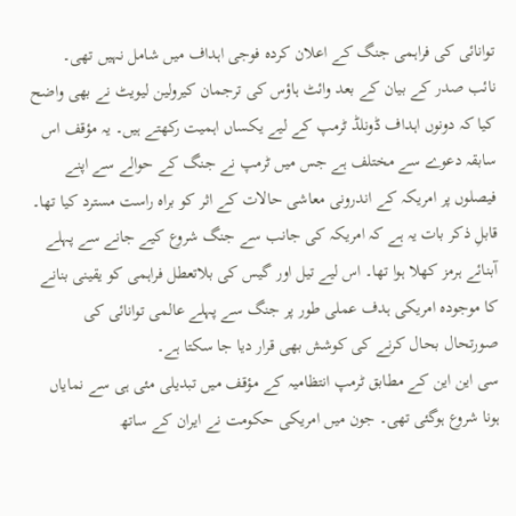توانائی کی فراہمی جنگ کے اعلان کردہ فوجی اہداف میں شامل نہیں تھی۔
نائب صدر کے بیان کے بعد وائٹ ہاؤس کی ترجمان کیرولین لیویٹ نے بھی واضح کیا کہ دونوں اہداف ڈونلڈ ٹرمپ کے لیے یکساں اہمیت رکھتے ہیں۔ یہ مؤقف اس سابقہ دعوے سے مختلف ہے جس میں ٹرمپ نے جنگ کے حوالے سے اپنے فیصلوں پر امریکہ کے اندرونی معاشی حالات کے اثر کو براہ راست مسترد کیا تھا۔
قابلِ ذکر بات یہ ہے کہ امریکہ کی جانب سے جنگ شروع کیے جانے سے پہلے آبنائے ہرمز کھلا ہوا تھا۔ اس لیے تیل اور گیس کی بلاتعطل فراہمی کو یقینی بنانے کا موجودہ امریکی ہدف عملی طور پر جنگ سے پہلے عالمی توانائی کی صورتحال بحال کرنے کی کوشش بھی قرار دیا جا سکتا ہے۔
سی این این کے مطابق ٹرمپ انتظامیہ کے مؤقف میں تبدیلی مئی ہی سے نمایاں ہونا شروع ہوگئی تھی۔ جون میں امریکی حکومت نے ایران کے ساتھ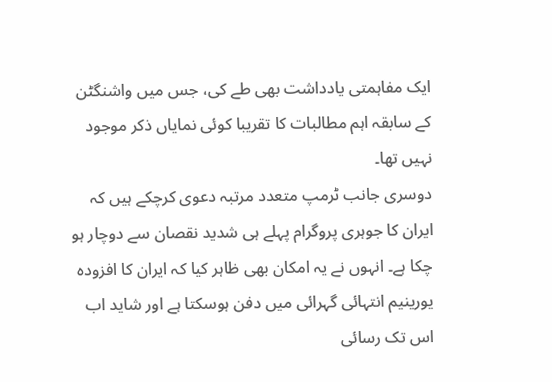ایک مفاہمتی یادداشت بھی طے کی، جس میں واشنگٹن کے سابقہ اہم مطالبات کا تقریبا کوئی نمایاں ذکر موجود نہیں تھا۔
دوسری جانب ٹرمپ متعدد مرتبہ دعوی کرچکے ہیں کہ ایران کا جوہری پروگرام پہلے ہی شدید نقصان سے دوچار ہو چکا ہے۔ انہوں نے یہ امکان بھی ظاہر کیا کہ ایران کا افزودہ یورینیم انتہائی گہرائی میں دفن ہوسکتا ہے اور شاید اب اس تک رسائی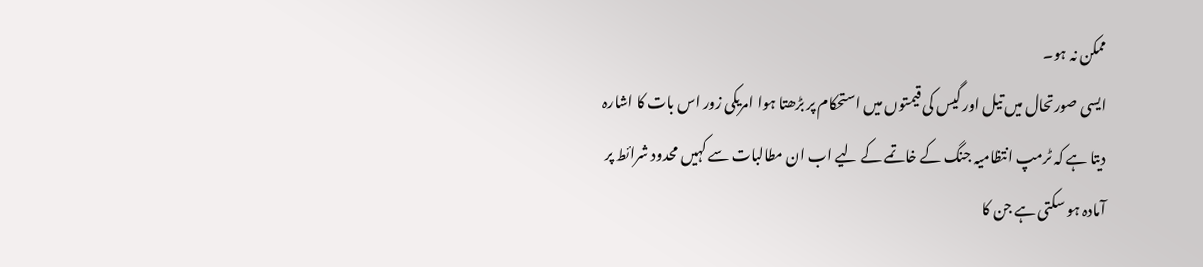ممکن نہ ہو۔
ایسی صورتحال میں تیل اور گیس کی قیمتوں میں استحکام پر بڑھتا ہوا امریکی زور اس بات کا اشارہ دیتا ہے کہ ٹرمپ انتظامیہ جنگ کے خاتمے کے لیے اب ان مطالبات سے کہیں محدود شرائط پر آمادہ ہو سکتی ہے جن کا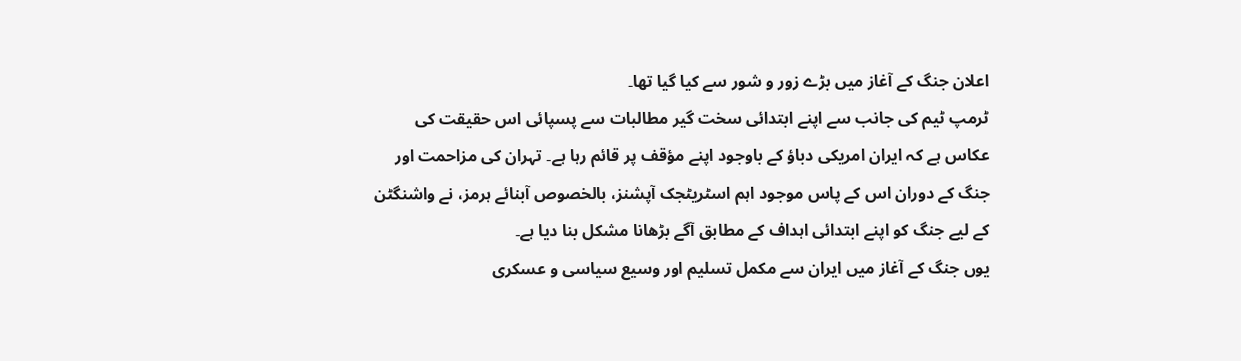اعلان جنگ کے آغاز میں بڑے زور و شور سے کیا گیا تھا۔
ٹرمپ ٹیم کی جانب سے اپنے ابتدائی سخت گیر مطالبات سے پسپائی اس حقیقت کی عکاس ہے کہ ایران امریکی دباؤ کے باوجود اپنے مؤقف پر قائم رہا ہے۔ تہران کی مزاحمت اور جنگ کے دوران اس کے پاس موجود اہم اسٹریٹجک آپشنز، بالخصوص آبنائے ہرمز، نے واشنگٹن کے لیے جنگ کو اپنے ابتدائی اہداف کے مطابق آگے بڑھانا مشکل بنا دیا ہے۔
یوں جنگ کے آغاز میں ایران سے مکمل تسلیم اور وسیع سیاسی و عسکری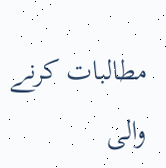مطالبات کرنے والی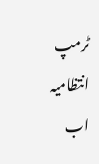ٹرمپ انتظامیہ اب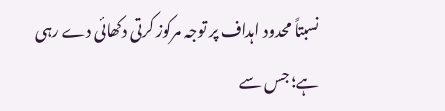نسبتاً محدود اہداف پر توجہ مرکوز کرتی دکھائی دے رہی ہے؛ جس سے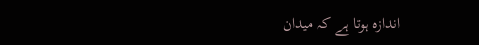اندازہ ہوتا ہے کہ میدان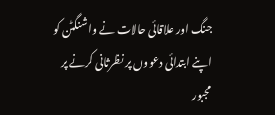جنگ اور علاقائی حالات نے واشنگٹن کو اپنے ابتدائی دعووں پر نظرثانی کرنے پر مجبور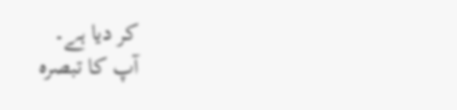کر دیا ہے۔
آپ کا تبصرہ